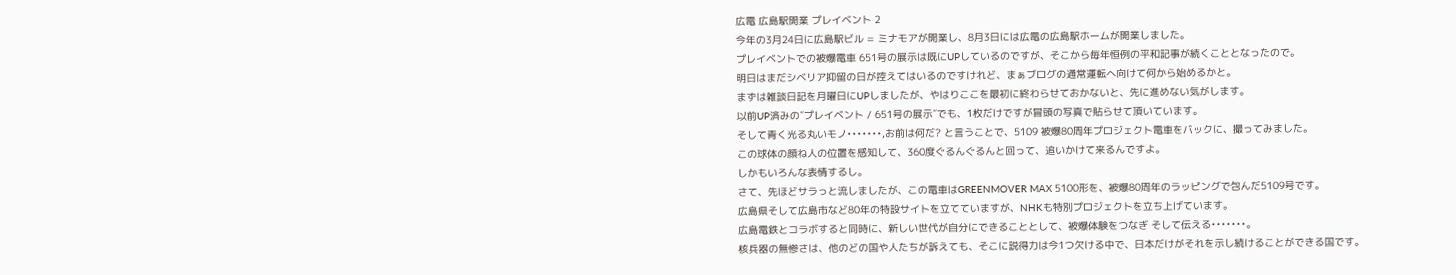広電 広島駅開業 プレイベント 2
今年の3月24日に広島駅ビル = ミナモアが開業し、8月3日には広電の広島駅ホームが開業しました。
プレイベントでの被爆電車 651号の展示は既にUPしているのですが、そこから毎年恒例の平和記事が続くこととなったので。
明日はまだシベリア抑留の日が控えてはいるのですけれど、まぁブログの通常運転へ向けて何から始めるかと。
まずは雑談日記を月曜日にUPしましたが、やはりここを最初に終わらせておかないと、先に進めない気がします。
以前UP済みの″プレイベント / 651号の展示″でも、1枚だけですが冒頭の写真で貼らせて頂いています。
そして青く光る丸いモノ•••••••,お前は何だ? と言うことで、5109 被爆80周年プロジェクト電車をバックに、撮ってみました。
この球体の顔ね人の位置を感知して、360度ぐるんぐるんと回って、追いかけて来るんですよ。
しかもいろんな表情するし。
さて、先ほどサラっと流しましたが、この電車はGREENMOVER MAX 5100形を、被爆80周年のラッピングで包んだ5109号です。
広島県そして広島市など80年の特設サイトを立てていますが、NHKも特別プロジェクトを立ち上げています。
広島電鉄とコラボすると同時に、新しい世代が自分にできることとして、被爆体験をつなぎ そして伝える•••••••。
核兵器の無惨さは、他のどの国や人たちが訴えても、そこに説得力は今1つ欠ける中で、日本だけがそれを示し続けることができる国です。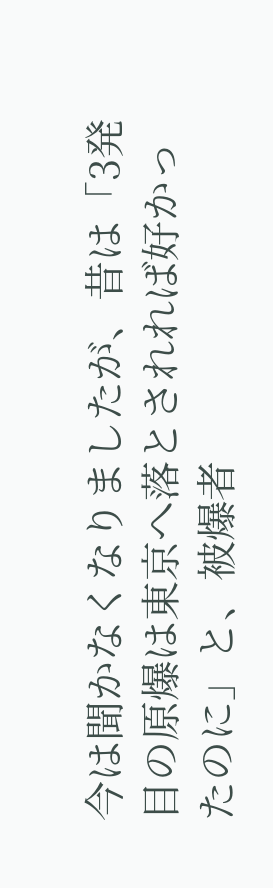今は聞かなくなりましたが、昔は「3発目の原爆は東京へ落とされれば好かったのに」と、被爆者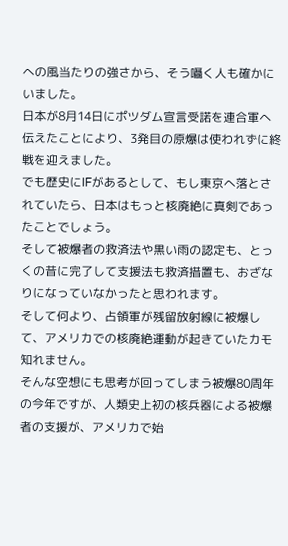への風当たりの強さから、そう囁く人も確かにいました。
日本が8月14日にポツダム宣言受諾を連合軍へ伝えたことにより、3発目の原爆は使われずに終戦を迎えました。
でも歴史にIFがあるとして、もし東京へ落とされていたら、日本はもっと核廃絶に真剣であったことでしょう。
そして被爆者の救済法や黒い雨の認定も、とっくの昔に完了して支援法も救済措置も、おざなりになっていなかったと思われます。
そして何より、占領軍が残留放射線に被爆して、アメリカでの核廃絶運動が起きていたカモ知れません。
そんな空想にも思考が回ってしまう被爆80周年の今年ですが、人類史上初の核兵器による被爆者の支援が、アメリカで始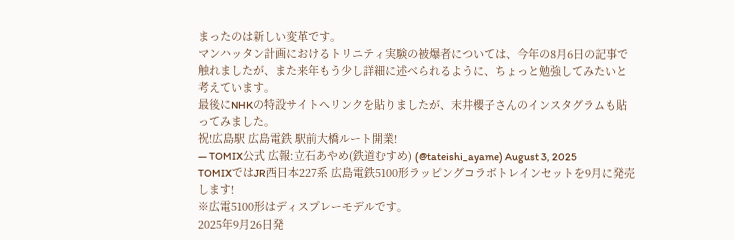まったのは新しい変革です。
マンハッタン計画におけるトリニティ実験の被爆者については、今年の8月6日の記事で触れましたが、また来年もう少し詳細に述べられるように、ちょっと勉強してみたいと考えています。
最後にNHKの特設サイトへリンクを貼りましたが、末井櫻子さんのインスタグラムも貼ってみました。
祝!広島駅 広島電鉄 駅前大橋ルート開業!
— TOMIX公式 広報:立石あやめ(鉄道むすめ) (@tateishi_ayame) August 3, 2025
TOMIXではJR西日本227系 広島電鉄5100形ラッピングコラボトレインセットを9月に発売します!
※広電5100形はディスプレーモデルです。
2025年9月26日発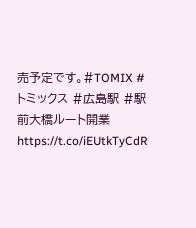売予定です。#TOMIX #トミックス #広島駅 #駅前大橋ルート開業https://t.co/iEUtkTyCdR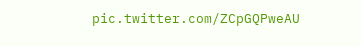pic.twitter.com/ZCpGQPweAU